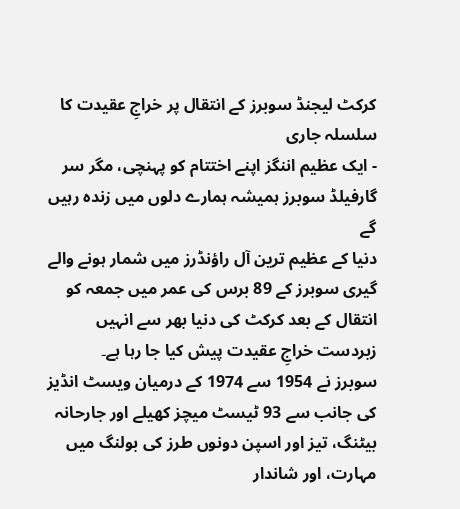کرکٹ لیجنڈ سوبرز کے انتقال پر خراجِ عقیدت کا سلسلہ جاری
- ایک عظیم اننگز اپنے اختتام کو پہنچی، مگر سر گارفیلڈ سوبرز ہمیشہ ہمارے دلوں میں زندہ رہیں گے
دنیا کے عظیم ترین آل راؤنڈرز میں شمار ہونے والے گیری سوبرز کے 89 برس کی عمر میں جمعہ کو انتقال کے بعد کرکٹ کی دنیا بھر سے انہیں زبردست خراجِ عقیدت پیش کیا جا رہا ہے۔
سوبرز نے 1954 سے 1974 کے درمیان ویسٹ انڈیز کی جانب سے 93 ٹیسٹ میچز کھیلے اور جارحانہ بیٹنگ، تیز اور اسپن دونوں طرز کی بولنگ میں مہارت، اور شاندار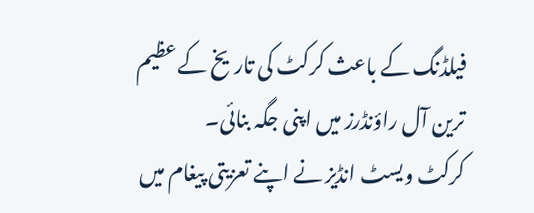فیلڈنگ کے باعث کرکٹ کی تاریخ کے عظیم ترین آل راؤنڈرز میں اپنی جگہ بنائی۔
کرکٹ ویسٹ انڈیز نے اپنے تعزیتی پیغام میں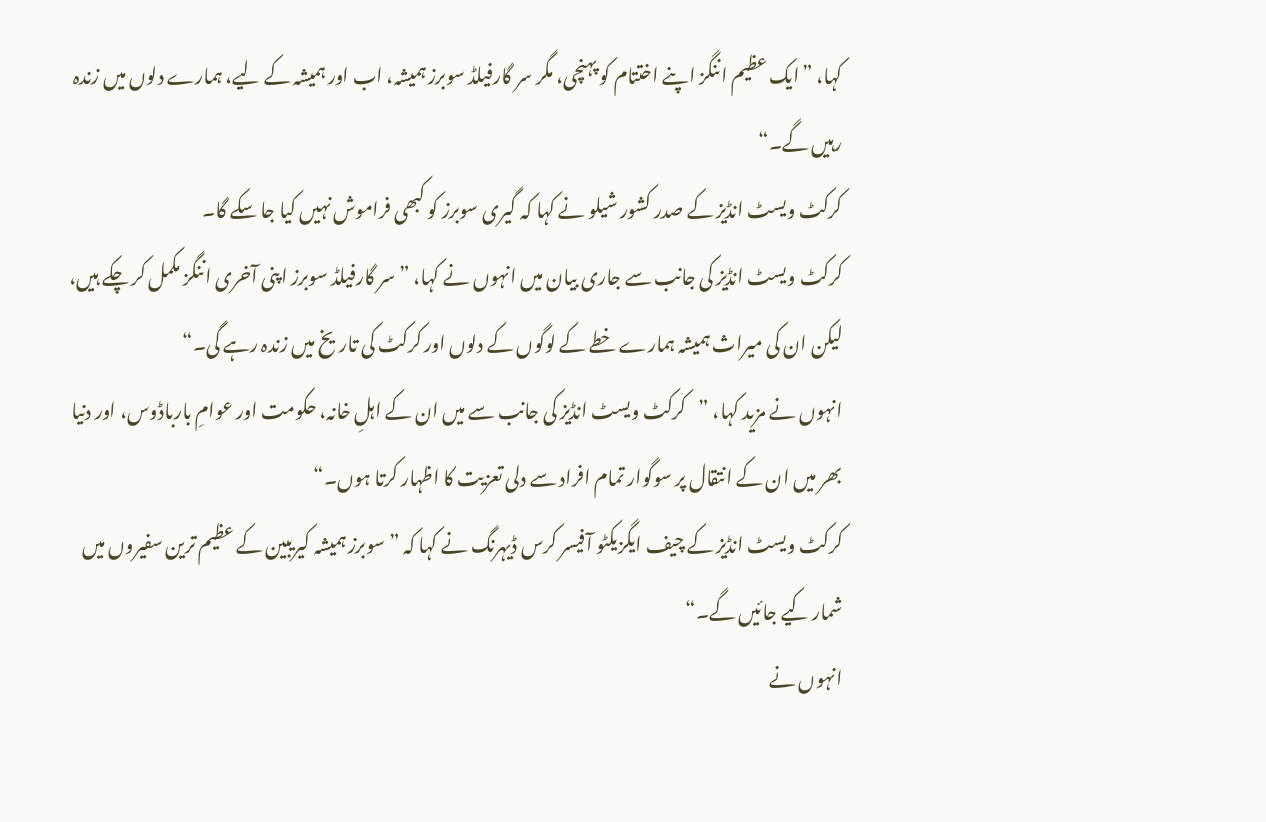کہا، ”ایک عظیم اننگز اپنے اختتام کو پہنچی، مگر سر گارفیلڈ سوبرز ہمیشہ، اب اور ہمیشہ کے لیے، ہمارے دلوں میں زندہ رہیں گے۔“
کرکٹ ویسٹ انڈیز کے صدر کشور شیلو نے کہا کہ گیری سوبرز کو کبھی فراموش نہیں کیا جا سکے گا۔
کرکٹ ویسٹ انڈیز کی جانب سے جاری بیان میں انہوں نے کہا، ”سر گارفیلڈ سوبرز اپنی آخری اننگز مکمل کر چکے ہیں، لیکن ان کی میراث ہمیشہ ہمارے خطے کے لوگوں کے دلوں اور کرکٹ کی تاریخ میں زندہ رہے گی۔“
انہوں نے مزید کہا، ”کرکٹ ویسٹ انڈیز کی جانب سے میں ان کے اہلِ خانہ، حکومت اور عوامِ بارباڈوس، اور دنیا بھر میں ان کے انتقال پر سوگوار تمام افراد سے دلی تعزیت کا اظہار کرتا ہوں۔“
کرکٹ ویسٹ انڈیز کے چیف ایگزیکٹو آفیسر کرس ڈیہرنگ نے کہا کہ ”سوبرز ہمیشہ کیریبین کے عظیم ترین سفیروں میں شمار کیے جائیں گے۔“
انہوں نے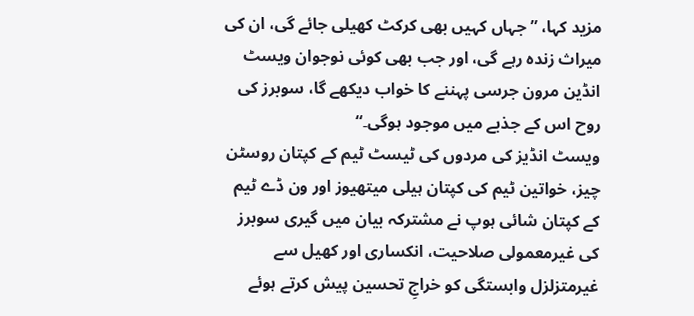مزید کہا، ”جہاں کہیں بھی کرکٹ کھیلی جائے گی، ان کی میراث زندہ رہے گی، اور جب بھی کوئی نوجوان ویسٹ انڈین مرون جرسی پہننے کا خواب دیکھے گا، سوبرز کی روح اس کے جذبے میں موجود ہوگی۔“
ویسٹ انڈیز کی مردوں کی ٹیسٹ ٹیم کے کپتان روسٹن چیز، خواتین ٹیم کی کپتان ہیلی میتھیوز اور ون ڈے ٹیم کے کپتان شائی ہوپ نے مشترکہ بیان میں گیری سوبرز کی غیرمعمولی صلاحیت، انکساری اور کھیل سے غیرمتزلزل وابستگی کو خراجِ تحسین پیش کرتے ہوئے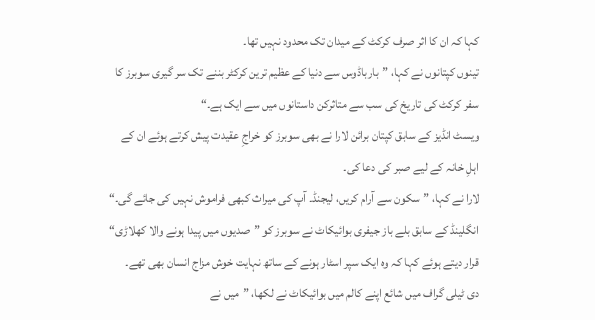کہا کہ ان کا اثر صرف کرکٹ کے میدان تک محدود نہیں تھا۔
تینوں کپتانوں نے کہا، ”بارباڈوس سے دنیا کے عظیم ترین کرکٹر بننے تک سر گیری سوبرز کا سفر کرکٹ کی تاریخ کی سب سے متاثرکن داستانوں میں سے ایک ہے۔“
ویسٹ انڈیز کے سابق کپتان برائن لارا نے بھی سوبرز کو خراجِ عقیدت پیش کرتے ہوئے ان کے اہلِ خانہ کے لیے صبر کی دعا کی۔
لارا نے کہا، ”سکون سے آرام کریں، لیجنڈ۔ آپ کی میراث کبھی فراموش نہیں کی جائے گی۔“
انگلینڈ کے سابق بلے باز جیفری بوائیکاٹ نے سوبرز کو ”صدیوں میں پیدا ہونے والا کھلاڑی“ قرار دیتے ہوئے کہا کہ وہ ایک سپر اسٹار ہونے کے ساتھ نہایت خوش مزاج انسان بھی تھے۔
دی ٹیلی گراف میں شائع اپنے کالم میں بوائیکاٹ نے لکھا، ”میں نے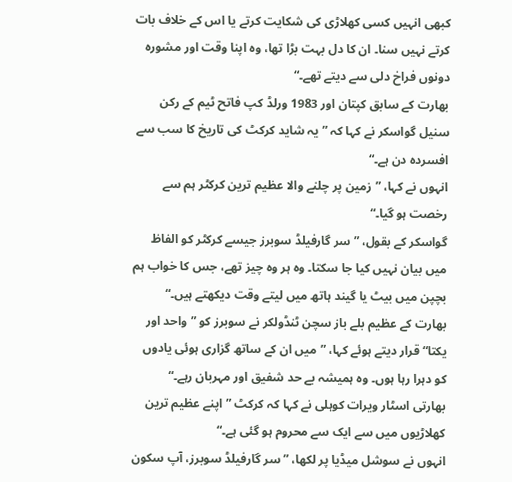کبھی انہیں کسی کھلاڑی کی شکایت کرتے یا اس کے خلاف بات کرتے نہیں سنا۔ ان کا دل بہت بڑا تھا، وہ اپنا وقت اور مشورہ دونوں فراخ دلی سے دیتے تھے۔“
بھارت کے سابق کپتان اور 1983 ورلڈ کپ فاتح ٹیم کے رکن سنیل گواسکر نے کہا کہ ”یہ شاید کرکٹ کی تاریخ کا سب سے افسردہ دن ہے۔“
انہوں نے کہا، ”زمین پر چلنے والا عظیم ترین کرکٹر ہم سے رخصت ہو گیا۔“
گواسکر کے بقول، ”سر گارفیلڈ سوبرز جیسے کرکٹر کو الفاظ میں بیان نہیں کیا جا سکتا۔ وہ ہر وہ چیز تھے، جس کا خواب ہم بچپن میں بیٹ یا گیند ہاتھ میں لیتے وقت دیکھتے ہیں۔“
بھارت کے عظیم بلے باز سچن ٹنڈولکر نے سوبرز کو ”واحد اور یکتا“ قرار دیتے ہوئے کہا، ”میں ان کے ساتھ گزاری ہوئی یادوں کو دہرا رہا ہوں۔ وہ ہمیشہ بے حد شفیق اور مہربان رہے۔“
بھارتی اسٹار ویرات کوہلی نے کہا کہ کرکٹ ”اپنے عظیم ترین کھلاڑیوں میں سے ایک سے محروم ہو گئی ہے۔“
انہوں نے سوشل میڈیا پر لکھا، ”سر گارفیلڈ سوبرز، آپ سکون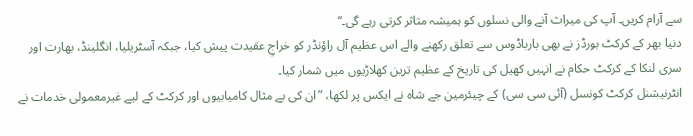سے آرام کریں۔ آپ کی میراث آنے والی نسلوں کو ہمیشہ متاثر کرتی رہے گی۔“
دنیا بھر کے کرکٹ بورڈز نے بھی بارباڈوس سے تعلق رکھنے والے اس عظیم آل راؤنڈر کو خراجِ عقیدت پیش کیا، جبکہ آسٹریلیا، انگلینڈ، بھارت اور سری لنکا کے کرکٹ حکام نے انہیں کھیل کی تاریخ کے عظیم ترین کھلاڑیوں میں شمار کیا۔
انٹرنیشنل کرکٹ کونسل (آئی سی سی) کے چیئرمین جے شاہ نے ایکس پر لکھا، ”ان کی بے مثال کامیابیوں اور کرکٹ کے لیے غیرمعمولی خدمات نے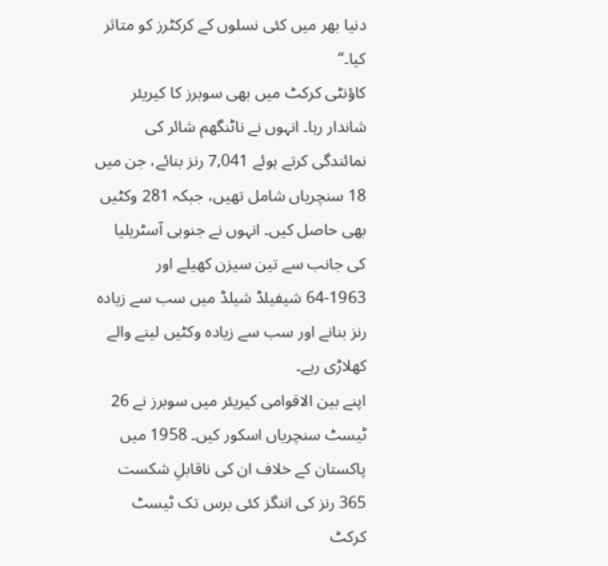دنیا بھر میں کئی نسلوں کے کرکٹرز کو متاثر کیا۔“
کاؤنٹی کرکٹ میں بھی سوبرز کا کیریئر شاندار رہا۔ انہوں نے ناٹنگھم شائر کی نمائندگی کرتے ہوئے 7,041 رنز بنائے، جن میں 18 سنچریاں شامل تھیں، جبکہ 281 وکٹیں بھی حاصل کیں۔ انہوں نے جنوبی آسٹریلیا کی جانب سے تین سیزن کھیلے اور 1963-64 شیفیلڈ شیلڈ میں سب سے زیادہ رنز بنانے اور سب سے زیادہ وکٹیں لینے والے کھلاڑی رہے۔
اپنے بین الاقوامی کیریئر میں سوبرز نے 26 ٹیسٹ سنچریاں اسکور کیں۔ 1958 میں پاکستان کے خلاف ان کی ناقابلِ شکست 365 رنز کی اننگز کئی برس تک ٹیسٹ کرکٹ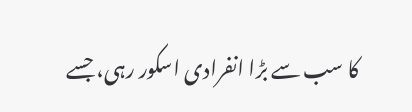کا سب سے بڑا انفرادی اسکور رہی، جسے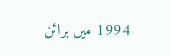1994 میں برائن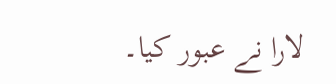لارا نے عبور کیا۔